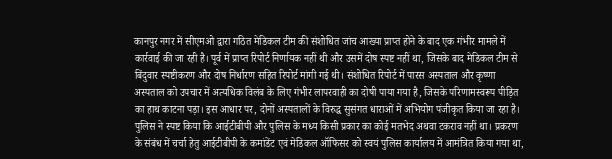कानपुर नगर में सीएमओ द्वारा गठित मेडिकल टीम की संशोधित जांच आख्या प्राप्त होने के बाद एक गंभीर मामले में कार्रवाई की जा रही है। पूर्व में प्राप्त रिपोर्ट निर्णायक नहीं थी और उसमें दोष स्पष्ट नहीं था, जिसके बाद मेडिकल टीम से बिंदुवार स्पष्टीकरण और दोष निर्धारण सहित रिपोर्ट मांगी गई थी। संशोधित रिपोर्ट में पारस अस्पताल और कृष्णा अस्पताल को उपचार में अत्यधिक विलंब के लिए गंभीर लापरवाही का दोषी पाया गया है, जिसके परिणामस्वरूप पीड़ित का हाथ काटना पड़ा। इस आधार पर, दोनों अस्पतालों के विरुद्ध सुसंगत धाराओं में अभियोग पंजीकृत किया जा रहा है। पुलिस ने स्पष्ट किया कि आईटीबीपी और पुलिस के मध्य किसी प्रकार का कोई मतभेद अथवा टकराव नहीं था। प्रकरण के संबंध में चर्चा हेतु आईटीबीपी के कमांडेंट एवं मेडिकल ऑफिसर को स्वयं पुलिस कार्यालय में आमंत्रित किया गया था,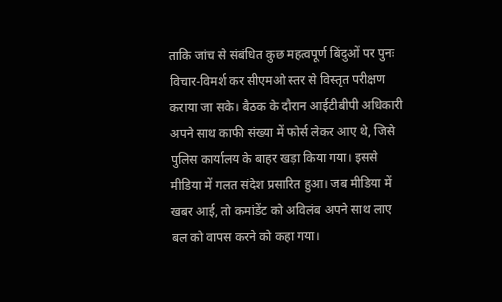ताकि जांच से संबंधित कुछ महत्वपूर्ण बिंदुओं पर पुनः विचार-विमर्श कर सीएमओ स्तर से विस्तृत परीक्षण कराया जा सके। बैठक के दौरान आईटीबीपी अधिकारी अपने साथ काफी संख्या में फोर्स लेकर आए थे, जिसे पुलिस कार्यालय के बाहर खड़ा किया गया। इससे मीडिया में गलत संदेश प्रसारित हुआ। जब मीडिया में खबर आई, तो कमांडेंट को अविलंब अपने साथ लाए बल को वापस करने को कहा गया।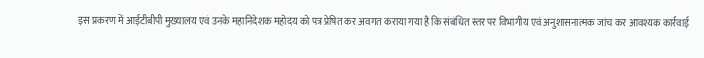इस प्रकरण में आईटीबीपी मुख्यालय एवं उनके महानिदेशक महोदय को पत्र प्रेषित कर अवगत कराया गया है कि संबंधित स्तर पर विभागीय एवं अनुशासनात्मक जांच कर आवश्यक कार्रवाई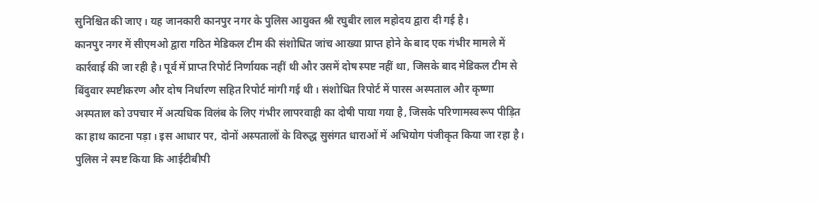सुनिश्चित की जाए। यह जानकारी कानपुर नगर के पुलिस आयुक्त श्री रघुबीर लाल महोदय द्वारा दी गई है।
कानपुर नगर में सीएमओ द्वारा गठित मेडिकल टीम की संशोधित जांच आख्या प्राप्त होने के बाद एक गंभीर मामले में कार्रवाई की जा रही है। पूर्व में प्राप्त रिपोर्ट निर्णायक नहीं थी और उसमें दोष स्पष्ट नहीं था, जिसके बाद मेडिकल टीम से बिंदुवार स्पष्टीकरण और दोष निर्धारण सहित रिपोर्ट मांगी गई थी। संशोधित रिपोर्ट में पारस अस्पताल और कृष्णा अस्पताल को उपचार में अत्यधिक विलंब के लिए गंभीर लापरवाही का दोषी पाया गया है, जिसके परिणामस्वरूप पीड़ित का हाथ काटना पड़ा। इस आधार पर, दोनों अस्पतालों के विरुद्ध सुसंगत धाराओं में अभियोग पंजीकृत किया जा रहा है। पुलिस ने स्पष्ट किया कि आईटीबीपी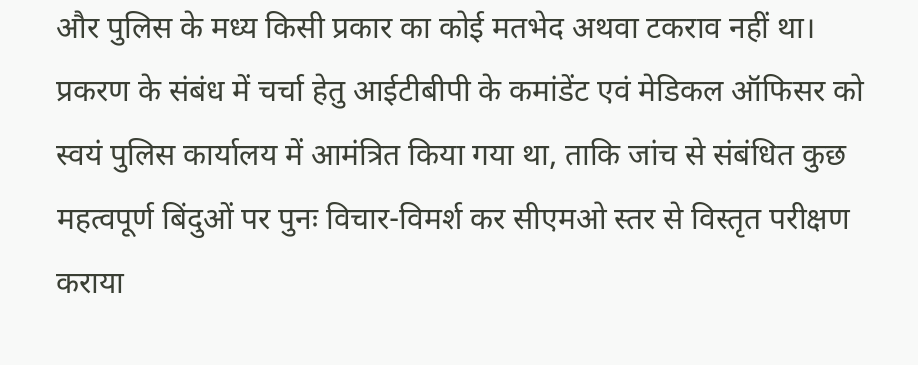और पुलिस के मध्य किसी प्रकार का कोई मतभेद अथवा टकराव नहीं था। प्रकरण के संबंध में चर्चा हेतु आईटीबीपी के कमांडेंट एवं मेडिकल ऑफिसर को स्वयं पुलिस कार्यालय में आमंत्रित किया गया था, ताकि जांच से संबंधित कुछ महत्वपूर्ण बिंदुओं पर पुनः विचार-विमर्श कर सीएमओ स्तर से विस्तृत परीक्षण कराया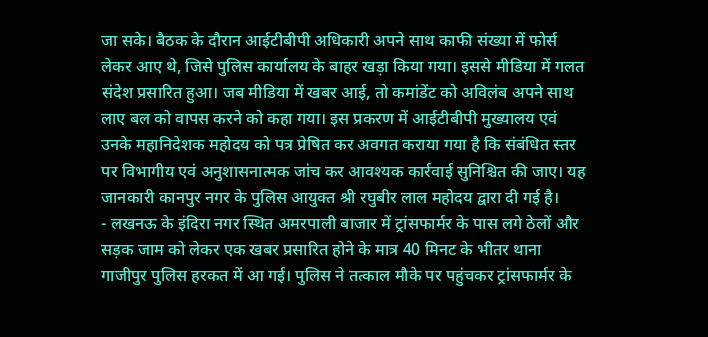जा सके। बैठक के दौरान आईटीबीपी अधिकारी अपने साथ काफी संख्या में फोर्स लेकर आए थे, जिसे पुलिस कार्यालय के बाहर खड़ा किया गया। इससे मीडिया में गलत संदेश प्रसारित हुआ। जब मीडिया में खबर आई, तो कमांडेंट को अविलंब अपने साथ लाए बल को वापस करने को कहा गया। इस प्रकरण में आईटीबीपी मुख्यालय एवं उनके महानिदेशक महोदय को पत्र प्रेषित कर अवगत कराया गया है कि संबंधित स्तर पर विभागीय एवं अनुशासनात्मक जांच कर आवश्यक कार्रवाई सुनिश्चित की जाए। यह जानकारी कानपुर नगर के पुलिस आयुक्त श्री रघुबीर लाल महोदय द्वारा दी गई है।
- लखनऊ के इंदिरा नगर स्थित अमरपाली बाजार में ट्रांसफार्मर के पास लगे ठेलों और सड़क जाम को लेकर एक खबर प्रसारित होने के मात्र 40 मिनट के भीतर थाना गाजीपुर पुलिस हरकत में आ गई। पुलिस ने तत्काल मौके पर पहुंचकर ट्रांसफार्मर के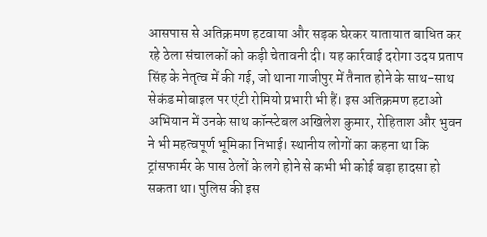आसपास से अतिक्रमण हटवाया और सड़क घेरकर यातायात बाधित कर रहे ठेला संचालकों को कड़ी चेतावनी दी। यह कार्रवाई दरोगा उदय प्रताप सिंह के नेतृत्व में की गई, जो थाना गाजीपुर में तैनात होने के साथ-साथ सेकंड मोबाइल पर एंटी रोमियो प्रभारी भी हैं। इस अतिक्रमण हटाओ अभियान में उनके साथ कॉन्स्टेबल अखिलेश कुमार, रोहिताश और भुवन ने भी महत्वपूर्ण भूमिका निभाई। स्थानीय लोगों का कहना था कि ट्रांसफार्मर के पास ठेलों के लगे होने से कभी भी कोई बड़ा हादसा हो सकता था। पुलिस की इस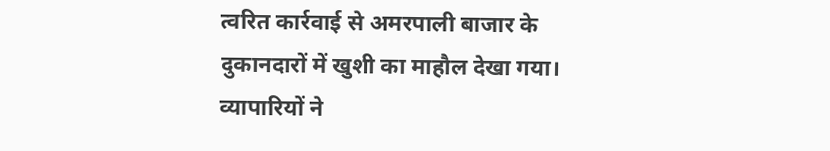त्वरित कार्रवाई से अमरपाली बाजार के दुकानदारों में खुशी का माहौल देखा गया। व्यापारियों ने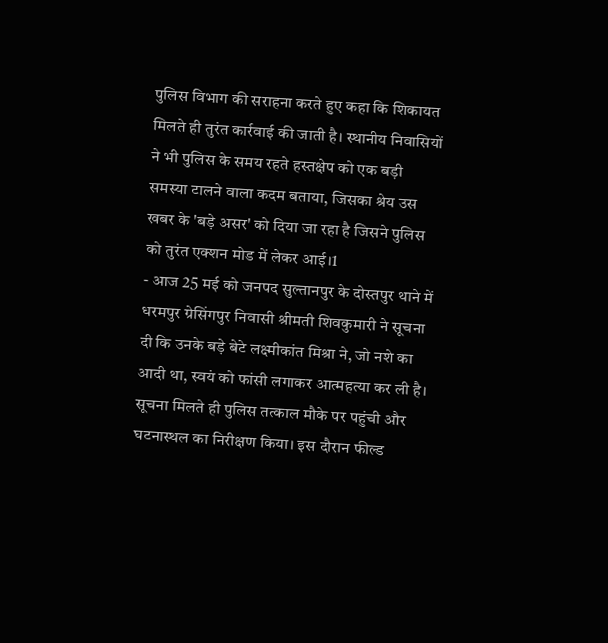पुलिस विभाग की सराहना करते हुए कहा कि शिकायत मिलते ही तुरंत कार्रवाई की जाती है। स्थानीय निवासियों ने भी पुलिस के समय रहते हस्तक्षेप को एक बड़ी समस्या टालने वाला कदम बताया, जिसका श्रेय उस खबर के 'बड़े असर' को दिया जा रहा है जिसने पुलिस को तुरंत एक्शन मोड में लेकर आई।1
- आज 25 मई को जनपद सुल्तानपुर के दोस्तपुर थाने में धरमपुर ग्रेसिंगपुर निवासी श्रीमती शिवकुमारी ने सूचना दी कि उनके बड़े बेटे लक्ष्मीकांत मिश्रा ने, जो नशे का आदी था, स्वयं को फांसी लगाकर आत्महत्या कर ली है। सूचना मिलते ही पुलिस तत्काल मौके पर पहुंची और घटनास्थल का निरीक्षण किया। इस दौरान फील्ड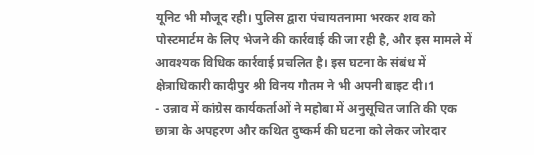यूनिट भी मौजूद रही। पुलिस द्वारा पंचायतनामा भरकर शव को पोस्टमार्टम के लिए भेजने की कार्रवाई की जा रही है, और इस मामले में आवश्यक विधिक कार्रवाई प्रचलित है। इस घटना के संबंध में क्षेत्राधिकारी कादीपुर श्री विनय गौतम ने भी अपनी बाइट दी।1
- उन्नाव में कांग्रेस कार्यकर्ताओं ने महोबा में अनुसूचित जाति की एक छात्रा के अपहरण और कथित दुष्कर्म की घटना को लेकर जोरदार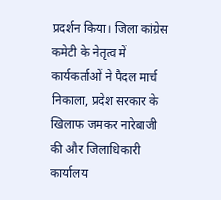प्रदर्शन किया। जिला कांग्रेस कमेटी के नेतृत्व में कार्यकर्ताओं ने पैदल मार्च निकाला, प्रदेश सरकार के खिलाफ जमकर नारेबाजी की और जिलाधिकारी कार्यालय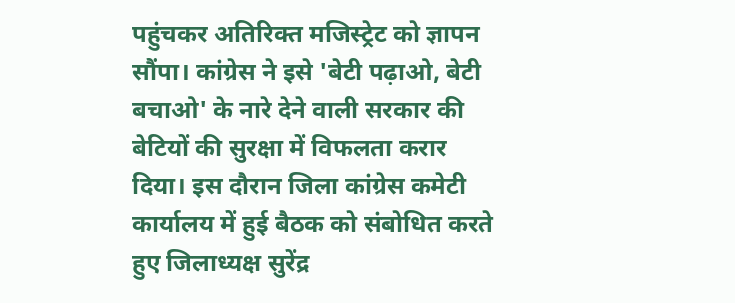पहुंचकर अतिरिक्त मजिस्ट्रेट को ज्ञापन सौंपा। कांग्रेस ने इसे 'बेटी पढ़ाओ, बेटी बचाओ' के नारे देने वाली सरकार की बेटियों की सुरक्षा में विफलता करार दिया। इस दौरान जिला कांग्रेस कमेटी कार्यालय में हुई बैठक को संबोधित करते हुए जिलाध्यक्ष सुरेंद्र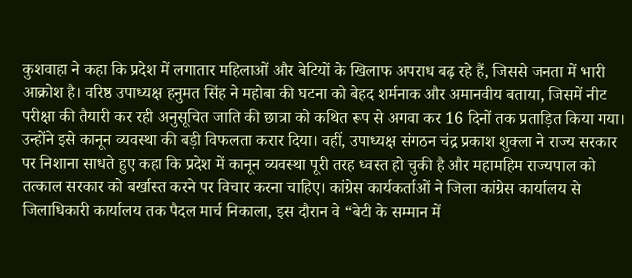कुशवाहा ने कहा कि प्रदेश में लगातार महिलाओं और बेटियों के खिलाफ अपराध बढ़ रहे हैं, जिससे जनता में भारी आक्रोश है। वरिष्ठ उपाध्यक्ष हनुमत सिंह ने महोबा की घटना को बेहद शर्मनाक और अमानवीय बताया, जिसमें नीट परीक्षा की तैयारी कर रही अनुसूचित जाति की छात्रा को कथित रूप से अगवा कर 16 दिनों तक प्रताड़ित किया गया। उन्होंने इसे कानून व्यवस्था की बड़ी विफलता करार दिया। वहीं, उपाध्यक्ष संगठन चंद्र प्रकाश शुक्ला ने राज्य सरकार पर निशाना साधते हुए कहा कि प्रदेश में कानून व्यवस्था पूरी तरह ध्वस्त हो चुकी है और महामहिम राज्यपाल को तत्काल सरकार को बर्खास्त करने पर विचार करना चाहिए। कांग्रेस कार्यकर्ताओं ने जिला कांग्रेस कार्यालय से जिलाधिकारी कार्यालय तक पैदल मार्च निकाला, इस दौरान वे “बेटी के सम्मान में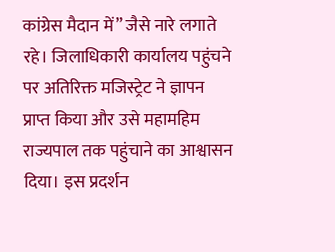कांग्रेस मैदान में” जैसे नारे लगाते रहे। जिलाधिकारी कार्यालय पहुंचने पर अतिरिक्त मजिस्ट्रेट ने ज्ञापन प्राप्त किया और उसे महामहिम राज्यपाल तक पहुंचाने का आश्वासन दिया। इस प्रदर्शन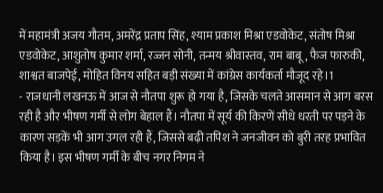में महामंत्री अजय गौतम, अमरेंद्र प्रताप सिंह, श्याम प्रकाश मिश्रा एडवोकेट, संतोष मिश्रा एडवोकेट, आशुतोष कुमार शर्मा, रज्जन सोनी, तन्मय श्रीवास्तव, राम बाबू, फैज फारुकी, शाश्वत बाजपेई, मोहित विनय सहित बड़ी संख्या में कांग्रेस कार्यकर्ता मौजूद रहे।1
- राजधानी लखनऊ में आज से नौतपा शुरू हो गया है, जिसके चलते आसमान से आग बरस रही है और भीषण गर्मी से लोग बेहाल हैं। नौतपा में सूर्य की किरणें सीधे धरती पर पड़ने के कारण सड़कें भी आग उगल रही हैं, जिससे बढ़ी तपिश ने जनजीवन को बुरी तरह प्रभावित किया है। इस भीषण गर्मी के बीच नगर निगम ने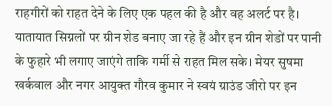राहगीरों को राहत देने के लिए एक पहल की है और वह अलर्ट पर है। यातायात सिग्नलों पर ग्रीन शेड बनाए जा रहे हैं और इन ग्रीन शेडों पर पानी के फुहारे भी लगाए जाएंगे ताकि गर्मी से राहत मिल सके। मेयर सुषमा खर्कवाल और नगर आयुक्त गौरव कुमार ने स्वयं ग्राउंड जीरो पर इन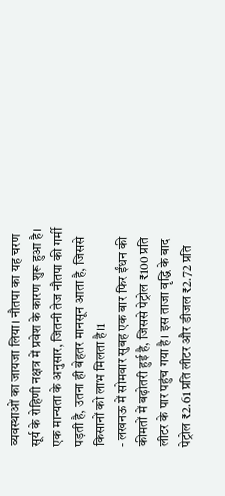व्यवस्थाओं का जायजा लिया। नौतपा का यह चरण सूर्य के रोहिणी नक्षत्र में प्रवेश के कारण शुरू हुआ है। एक मान्यता के अनुसार, जितनी तेज नौतपा की गर्मी पड़ती है, उतना ही बेहतर मानसून आता है, जिससे किसानों को लाभ मिलता है।1
- लखनऊ में सोमवार सुबह एक बार फिर ईंधन की कीमतों में बढ़ोतरी हुई है, जिससे पेट्रोल ₹100 प्रति लीटर के पार पहुंच गया है। इस ताजा वृद्धि के बाद पेट्रोल ₹2.61 प्रति लीटर और डीजल ₹2.72 प्रति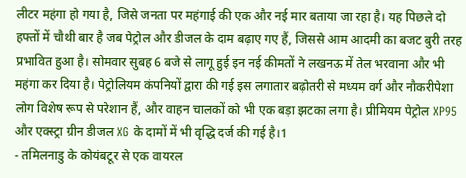लीटर महंगा हो गया है, जिसे जनता पर महंगाई की एक और नई मार बताया जा रहा है। यह पिछले दो हफ्तों में चौथी बार है जब पेट्रोल और डीजल के दाम बढ़ाए गए हैं, जिससे आम आदमी का बजट बुरी तरह प्रभावित हुआ है। सोमवार सुबह 6 बजे से लागू हुई इन नई कीमतों ने लखनऊ में तेल भरवाना और भी महंगा कर दिया है। पेट्रोलियम कंपनियों द्वारा की गई इस लगातार बढ़ोतरी से मध्यम वर्ग और नौकरीपेशा लोग विशेष रूप से परेशान हैं, और वाहन चालकों को भी एक बड़ा झटका लगा है। प्रीमियम पेट्रोल XP95 और एक्स्ट्रा ग्रीन डीजल XG के दामों में भी वृद्धि दर्ज की गई है।1
- तमिलनाडु के कोयंबटूर से एक वायरल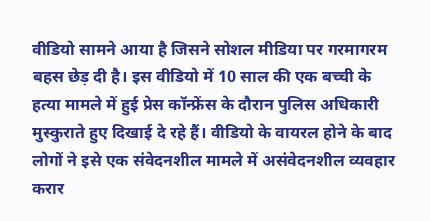वीडियो सामने आया है जिसने सोशल मीडिया पर गरमागरम बहस छेड़ दी है। इस वीडियो में 10 साल की एक बच्ची के हत्या मामले में हुई प्रेस कॉन्फ्रेंस के दौरान पुलिस अधिकारी मुस्कुराते हुए दिखाई दे रहे हैं। वीडियो के वायरल होने के बाद लोगों ने इसे एक संवेदनशील मामले में असंवेदनशील व्यवहार करार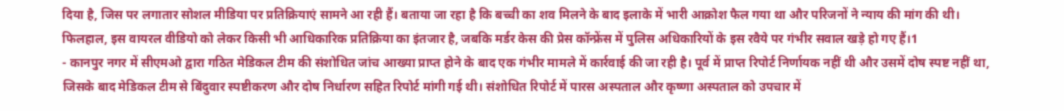दिया है, जिस पर लगातार सोशल मीडिया पर प्रतिक्रियाएं सामने आ रही हैं। बताया जा रहा है कि बच्ची का शव मिलने के बाद इलाके में भारी आक्रोश फैल गया था और परिजनों ने न्याय की मांग की थी। फिलहाल, इस वायरल वीडियो को लेकर किसी भी आधिकारिक प्रतिक्रिया का इंतजार है, जबकि मर्डर केस की प्रेस कॉन्फ्रेंस में पुलिस अधिकारियों के इस रवैये पर गंभीर सवाल खड़े हो गए हैं।1
- कानपुर नगर में सीएमओ द्वारा गठित मेडिकल टीम की संशोधित जांच आख्या प्राप्त होने के बाद एक गंभीर मामले में कार्रवाई की जा रही है। पूर्व में प्राप्त रिपोर्ट निर्णायक नहीं थी और उसमें दोष स्पष्ट नहीं था, जिसके बाद मेडिकल टीम से बिंदुवार स्पष्टीकरण और दोष निर्धारण सहित रिपोर्ट मांगी गई थी। संशोधित रिपोर्ट में पारस अस्पताल और कृष्णा अस्पताल को उपचार में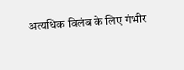अत्यधिक विलंब के लिए गंभीर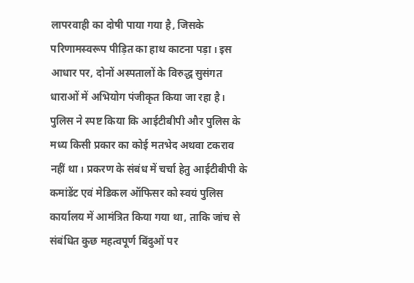लापरवाही का दोषी पाया गया है, जिसके परिणामस्वरूप पीड़ित का हाथ काटना पड़ा। इस आधार पर, दोनों अस्पतालों के विरुद्ध सुसंगत धाराओं में अभियोग पंजीकृत किया जा रहा है। पुलिस ने स्पष्ट किया कि आईटीबीपी और पुलिस के मध्य किसी प्रकार का कोई मतभेद अथवा टकराव नहीं था। प्रकरण के संबंध में चर्चा हेतु आईटीबीपी के कमांडेंट एवं मेडिकल ऑफिसर को स्वयं पुलिस कार्यालय में आमंत्रित किया गया था, ताकि जांच से संबंधित कुछ महत्वपूर्ण बिंदुओं पर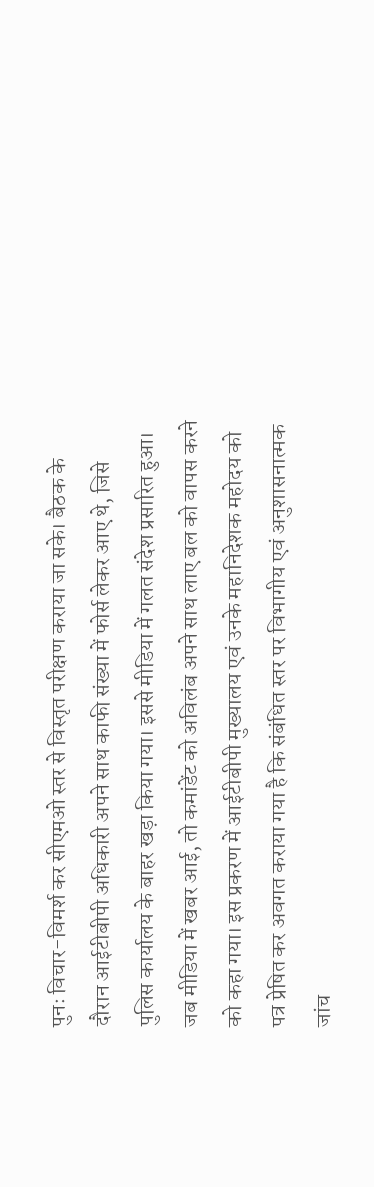पुनः विचार-विमर्श कर सीएमओ स्तर से विस्तृत परीक्षण कराया जा सके। बैठक के दौरान आईटीबीपी अधिकारी अपने साथ काफी संख्या में फोर्स लेकर आए थे, जिसे पुलिस कार्यालय के बाहर खड़ा किया गया। इससे मीडिया में गलत संदेश प्रसारित हुआ। जब मीडिया में खबर आई, तो कमांडेंट को अविलंब अपने साथ लाए बल को वापस करने को कहा गया। इस प्रकरण में आईटीबीपी मुख्यालय एवं उनके महानिदेशक महोदय को पत्र प्रेषित कर अवगत कराया गया है कि संबंधित स्तर पर विभागीय एवं अनुशासनात्मक जांच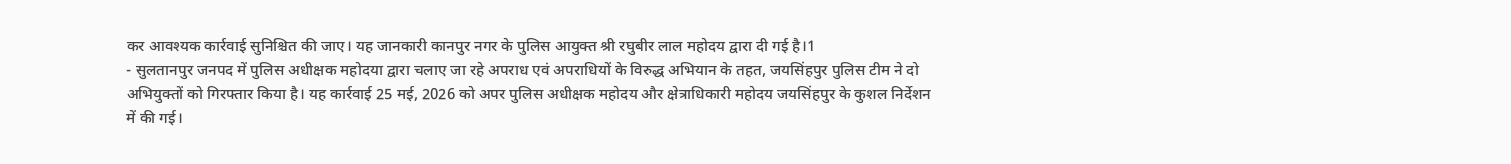कर आवश्यक कार्रवाई सुनिश्चित की जाए। यह जानकारी कानपुर नगर के पुलिस आयुक्त श्री रघुबीर लाल महोदय द्वारा दी गई है।1
- सुलतानपुर जनपद में पुलिस अधीक्षक महोदया द्वारा चलाए जा रहे अपराध एवं अपराधियों के विरुद्ध अभियान के तहत, जयसिंहपुर पुलिस टीम ने दो अभियुक्तों को गिरफ्तार किया है। यह कार्रवाई 25 मई, 2026 को अपर पुलिस अधीक्षक महोदय और क्षेत्राधिकारी महोदय जयसिंहपुर के कुशल निर्देशन में की गई।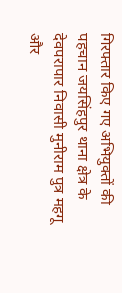गिरफ्तार किए गए अभियुक्तों की पहचान जयसिंहपुर थाना क्षेत्र के देवपरापार निवासी मुनीराम पुत्र महगू और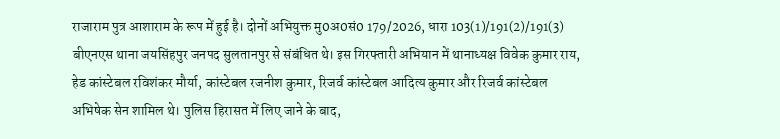राजाराम पुत्र आशाराम के रूप में हुई है। दोनों अभियुक्त मु0अ0सं0 179/2026, धारा 103(1)/191(2)/191(3) बीएनएस थाना जयसिंहपुर जनपद सुलतानपुर से संबंधित थे। इस गिरफ्तारी अभियान में थानाध्यक्ष विवेक कुमार राय, हेड कांस्टेबल रविशंकर मौर्या, कांस्टेबल रजनीश कुमार, रिजर्व कांस्टेबल आदित्य कुमार और रिजर्व कांस्टेबल अभिषेक सेन शामिल थे। पुलिस हिरासत में लिए जाने के बाद,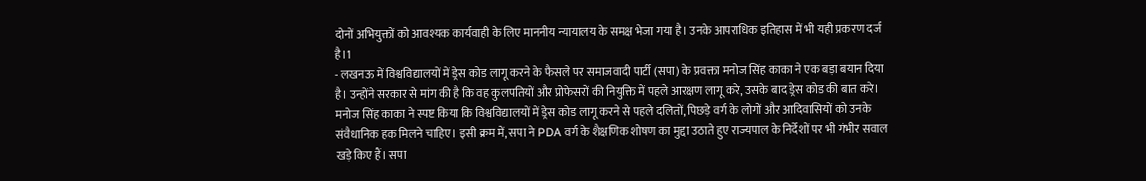दोनों अभियुक्तों को आवश्यक कार्यवाही के लिए माननीय न्यायालय के समक्ष भेजा गया है। उनके आपराधिक इतिहास में भी यही प्रकरण दर्ज है।1
- लखनऊ में विश्वविद्यालयों में ड्रेस कोड लागू करने के फैसले पर समाजवादी पार्टी (सपा) के प्रवक्ता मनोज सिंह काका ने एक बड़ा बयान दिया है। उन्होंने सरकार से मांग की है कि वह कुलपतियों और प्रोफेसरों की नियुक्ति में पहले आरक्षण लागू करे, उसके बाद ड्रेस कोड की बात करे। मनोज सिंह काका ने स्पष्ट किया कि विश्वविद्यालयों में ड्रेस कोड लागू करने से पहले दलितों, पिछड़े वर्ग के लोगों और आदिवासियों को उनके संवैधानिक हक मिलने चाहिए। इसी क्रम में, सपा ने PDA वर्ग के शैक्षणिक शोषण का मुद्दा उठाते हुए राज्यपाल के निर्देशों पर भी गंभीर सवाल खड़े किए हैं। सपा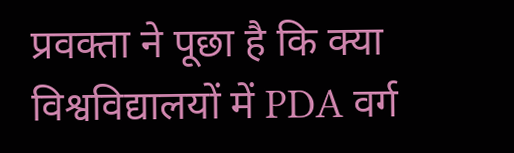प्रवक्ता ने पूछा है कि क्या विश्वविद्यालयों में PDA वर्ग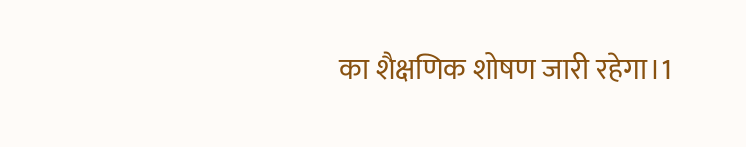का शैक्षणिक शोषण जारी रहेगा।1